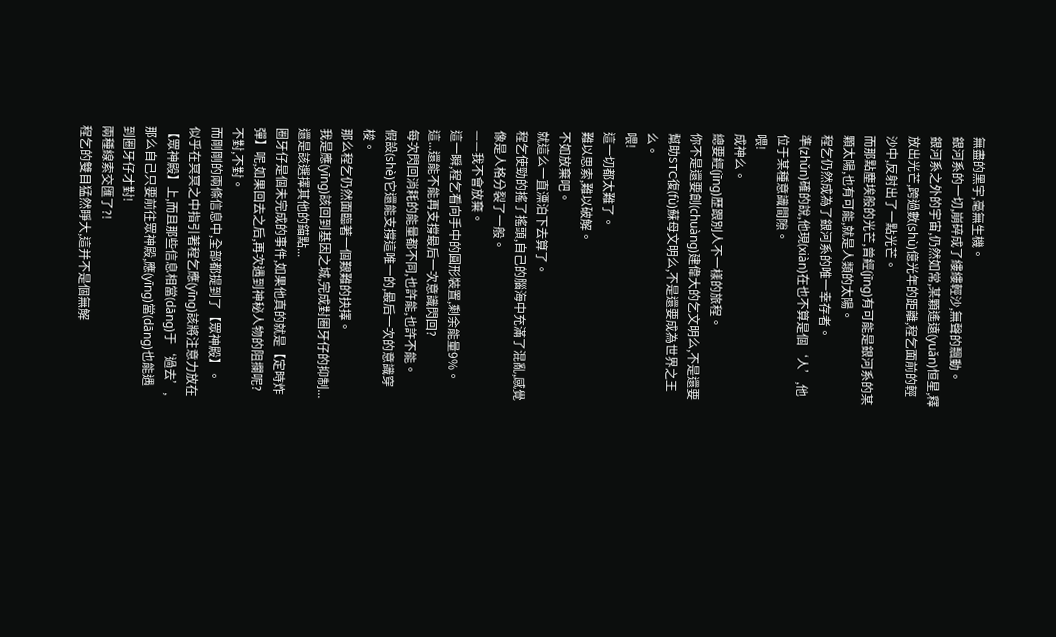無盡的黑宇,毫無生機。
銀河系的一切,崩碎成了縷縷輕沙,無聲的飄動。
銀河系之外的宇宙,仍然如常,某顆遙遠(yuǎn)恒星,釋放出光芒,跨過數(shù)億光年的距離,程乞面前的輕沙中,反射出了一點光芒。
而那點塵埃般的光芒,曾經(jīng)有可能是銀河系的某顆太陽,也有可能,就是人類的太陽。
程乞仍然成為了銀河系的唯一幸存者。
準(zhǔn)確的說,他現(xiàn)在也不算是個‘人’,他位于某種意識間隙。
喂!
成神么。
總要經(jīng)歷跟別人不一樣的旅程。
你不是還要創(chuàng)建偉大的乞文明么,不是還要幫助STC復(fù)蘇母文明么,不是還要成為世界之王么。
喂!
這一切都太難了。
難以思索,難以破解。
不如放棄吧。
就這么一直漂泊下去算了。
程乞使勁的搖了搖頭,自己的腦海中充滿了混亂,感覺像是人格分裂了一般。
——我不會放棄。
這一瞬,程乞看向手中的圓形裝置,剩余能量9%。
這...還能不能再支撐最后一次意識閃回?
每次閃回消耗的能量都不同,也許能,也許不能。
假設(shè)它還能支撐這唯一的,最后一次的意識穿梭。
那么程乞仍然面臨著一個艱難的抉擇。
我是應(yīng)該回到基因之城,完成對圈牙仔的抑制...
還是該選擇其他的錨點...
圈牙仔是個未完成的事件,如果他真的就是【定時炸彈】呢,如果回去之后,再次遇到神秘人物的阻攔呢?
不對,不對。
而剛剛的兩條信息中,全部都提到了【眾神殿】。
似乎在冥冥之中指引著程乞應(yīng)該將注意力放在【眾神殿】上,而且那些信息相當(dāng)于‘過去’,那么自己只要前往眾神殿,應(yīng)當(dāng)也能遇到圈牙仔才對!
兩種線索交匯了?!
程乞的雙目猛然睜大,這并不是個無解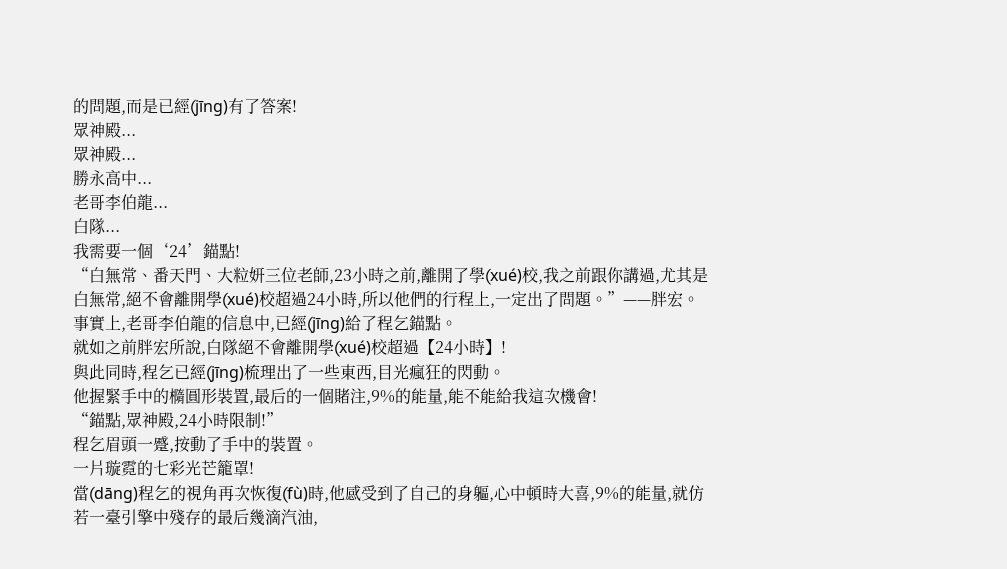的問題,而是已經(jīng)有了答案!
眾神殿...
眾神殿...
勝永高中...
老哥李伯龍...
白隊...
我需要一個‘24’錨點!
“白無常、番天門、大粒妍三位老師,23小時之前,離開了學(xué)校,我之前跟你講過,尤其是白無常,絕不會離開學(xué)校超過24小時,所以他們的行程上,一定出了問題。”——胖宏。
事實上,老哥李伯龍的信息中,已經(jīng)給了程乞錨點。
就如之前胖宏所說,白隊絕不會離開學(xué)校超過【24小時】!
與此同時,程乞已經(jīng)梳理出了一些東西,目光瘋狂的閃動。
他握緊手中的橢圓形裝置,最后的一個賭注,9%的能量,能不能給我這次機會!
“錨點,眾神殿,24小時限制!”
程乞眉頭一蹙,按動了手中的裝置。
一片璇霓的七彩光芒籠罩!
當(dāng)程乞的視角再次恢復(fù)時,他感受到了自己的身軀,心中頓時大喜,9%的能量,就仿若一臺引擎中殘存的最后幾滴汽油,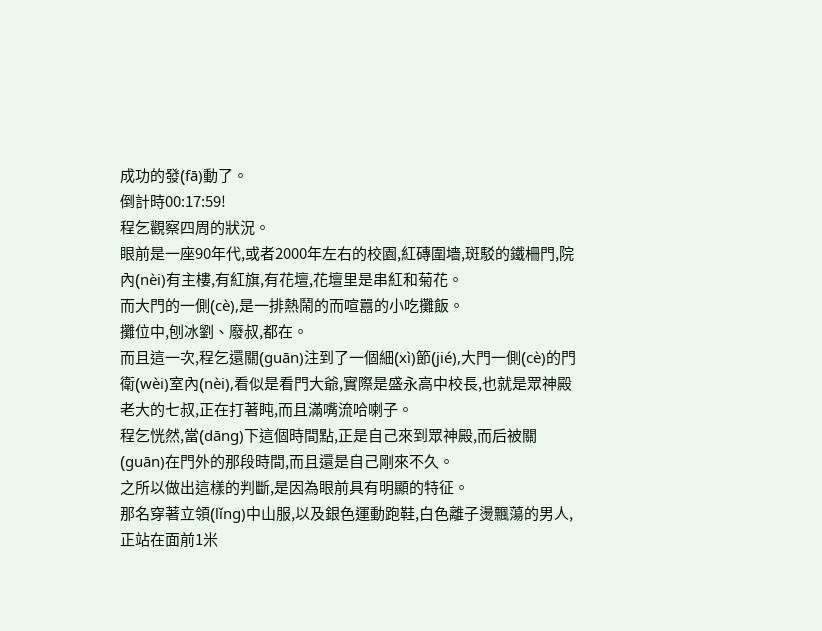成功的發(fā)動了。
倒計時00:17:59!
程乞觀察四周的狀況。
眼前是一座90年代,或者2000年左右的校園,紅磚圍墻,斑駁的鐵柵門,院內(nèi)有主樓,有紅旗,有花壇,花壇里是串紅和菊花。
而大門的一側(cè),是一排熱鬧的而喧囂的小吃攤飯。
攤位中,刨冰劉、廢叔,都在。
而且這一次,程乞還關(guān)注到了一個細(xì)節(jié),大門一側(cè)的門衛(wèi)室內(nèi),看似是看門大爺,實際是盛永高中校長,也就是眾神殿老大的七叔,正在打著盹,而且滿嘴流哈喇子。
程乞恍然,當(dāng)下這個時間點,正是自己來到眾神殿,而后被關(guān)在門外的那段時間,而且還是自己剛來不久。
之所以做出這樣的判斷,是因為眼前具有明顯的特征。
那名穿著立領(lǐng)中山服,以及銀色運動跑鞋,白色離子燙飄蕩的男人,正站在面前1米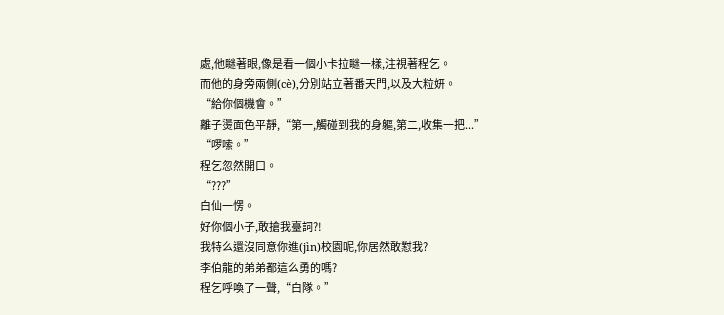處,他瞇著眼,像是看一個小卡拉瞇一樣,注視著程乞。
而他的身旁兩側(cè),分別站立著番天門,以及大粒妍。
“給你個機會。”
離子燙面色平靜,“第一,觸碰到我的身軀,第二,收集一把...”
“啰嗦。”
程乞忽然開口。
“???”
白仙一愣。
好你個小子,敢搶我臺詞?!
我特么還沒同意你進(jìn)校園呢,你居然敢懟我?
李伯龍的弟弟都這么勇的嗎?
程乞呼喚了一聲,“白隊。”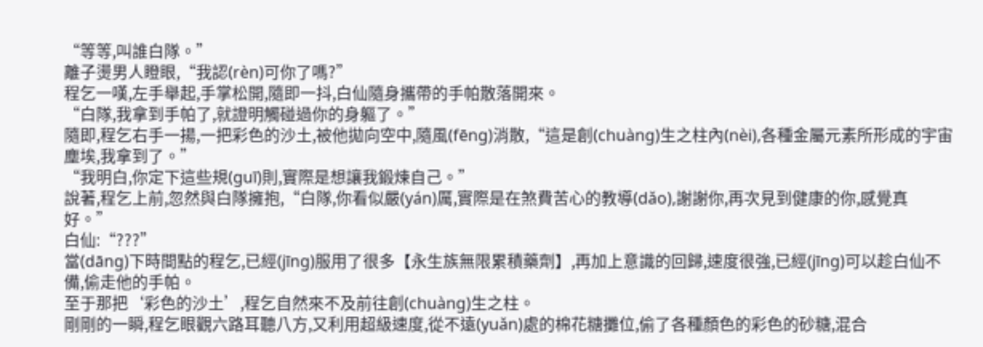“等等,叫誰白隊。”
離子燙男人瞪眼,“我認(rèn)可你了嗎?”
程乞一嘆,左手舉起,手掌松開,隨即一抖,白仙隨身攜帶的手帕散落開來。
“白隊,我拿到手帕了,就證明觸碰過你的身軀了。”
隨即,程乞右手一揚,一把彩色的沙土,被他拋向空中,隨風(fēng)消散,“這是創(chuàng)生之柱內(nèi),各種金屬元素所形成的宇宙塵埃,我拿到了。”
“我明白,你定下這些規(guī)則,實際是想讓我鍛煉自己。”
說著,程乞上前,忽然與白隊擁抱,“白隊,你看似嚴(yán)厲,實際是在煞費苦心的教導(dǎo),謝謝你,再次見到健康的你,感覺真好。”
白仙:“???”
當(dāng)下時間點的程乞,已經(jīng)服用了很多【永生族無限累積藥劑】,再加上意識的回歸,速度很強,已經(jīng)可以趁白仙不備,偷走他的手帕。
至于那把‘彩色的沙土’,程乞自然來不及前往創(chuàng)生之柱。
剛剛的一瞬,程乞眼觀六路耳聽八方,又利用超級速度,從不遠(yuǎn)處的棉花糖攤位,偷了各種顏色的彩色的砂糖,混合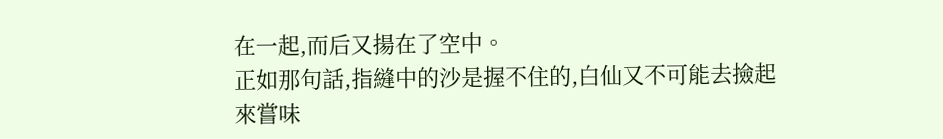在一起,而后又揚在了空中。
正如那句話,指縫中的沙是握不住的,白仙又不可能去撿起來嘗味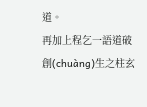道。
再加上程乞一語道破創(chuàng)生之柱玄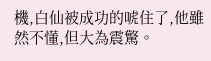機,白仙被成功的唬住了,他雖然不懂,但大為震驚。